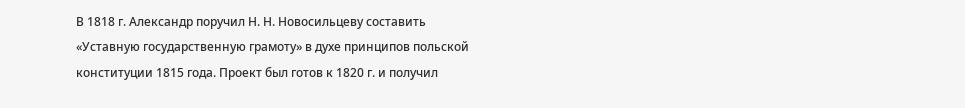В 1818 г. Александр поручил Н. Н. Новосильцеву составить «Уставную государственную грамоту» в духе принципов польской конституции 1815 года. Проект был готов к 1820 г. и получил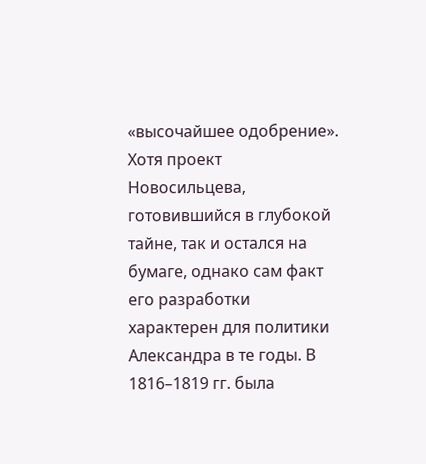«высочайшее одобрение». Хотя проект Новосильцева, готовившийся в глубокой тайне, так и остался на бумаге, однако сам факт его разработки характерен для политики Александра в те годы. В 1816–1819 гг. была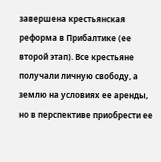завершена крестьянская реформа в Прибалтике (ее второй этап). Все крестьяне получали личную свободу, а землю на условиях ее аренды, но в перспективе приобрести ее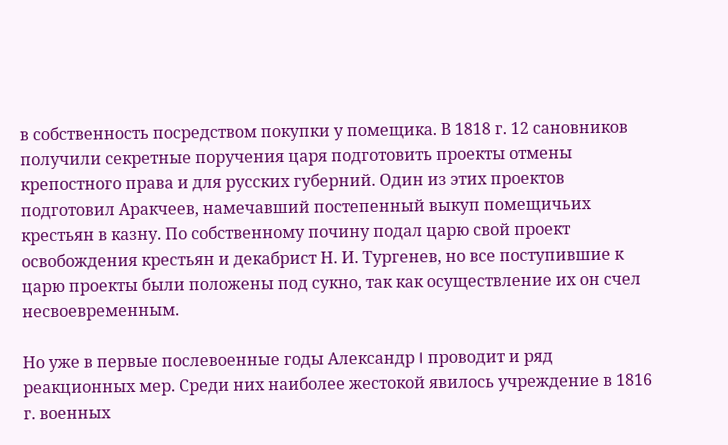в собственность посредством покупки у помещика. В 1818 г. 12 сановников получили секретные поручения царя подготовить проекты отмены крепостного права и для русских губерний. Один из этих проектов подготовил Аракчеев, намечавший постепенный выкуп помещичьих крестьян в казну. По собственному почину подал царю свой проект освобождения крестьян и декабрист Н. И. Тургенев, но все поступившие к царю проекты были положены под сукно, так как осуществление их он счел несвоевременным.

Но уже в первые послевоенные годы Александр I проводит и ряд реакционных мер. Среди них наиболее жестокой явилось учреждение в 1816 г. военных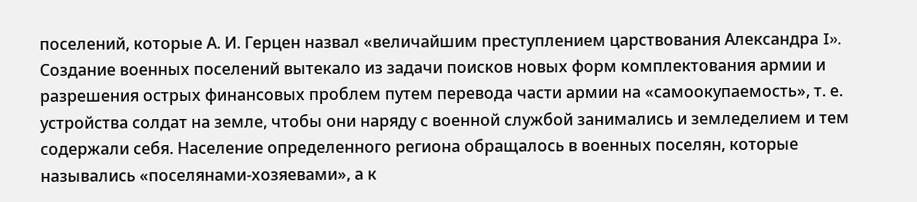поселений, которые А. И. Герцен назвал «величайшим преступлением царствования Александра I». Создание военных поселений вытекало из задачи поисков новых форм комплектования армии и разрешения острых финансовых проблем путем перевода части армии на «самоокупаемость», т. е. устройства солдат на земле, чтобы они наряду с военной службой занимались и земледелием и тем содержали себя. Население определенного региона обращалось в военных поселян, которые назывались «поселянами-хозяевами», а к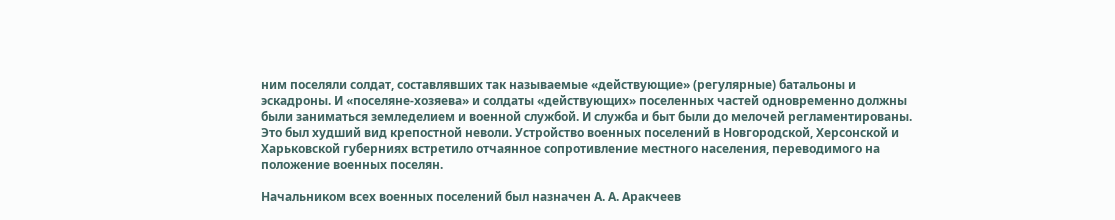ним поселяли солдат, составлявших так называемые «действующие» (регулярные) батальоны и эскадроны. И «поселяне-хозяева» и солдаты «действующих» поселенных частей одновременно должны были заниматься земледелием и военной службой. И служба и быт были до мелочей регламентированы. Это был худший вид крепостной неволи. Устройство военных поселений в Новгородской, Херсонской и Харьковской губерниях встретило отчаянное сопротивление местного населения, переводимого на положение военных поселян.

Начальником всех военных поселений был назначен А. А. Аракчеев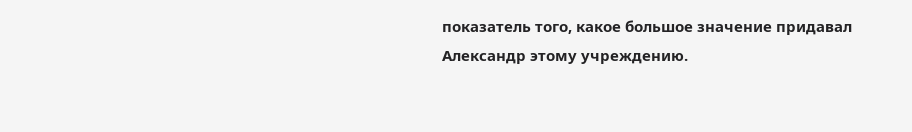показатель того, какое большое значение придавал Александр этому учреждению.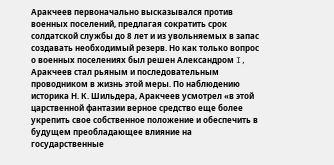Аракчеев первоначально высказывался против военных поселений, предлагая сократить срок солдатской службы до 8 лет и из увольняемых в запас создавать необходимый резерв. Но как только вопрос о военных поселениях был решен Александром I, Аракчеев стал рьяным и последовательным проводником в жизнь этой меры. По наблюдению историка Н. К. Шильдера, Аракчеев усмотрел «в этой царственной фантазии верное средство еще более укрепить свое собственное положение и обеспечить в будущем преобладающее влияние на государственные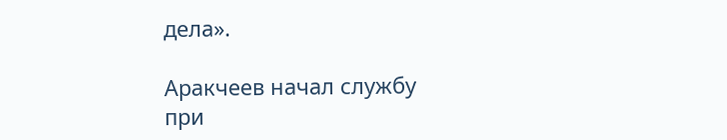дела».

Аракчеев начал службу при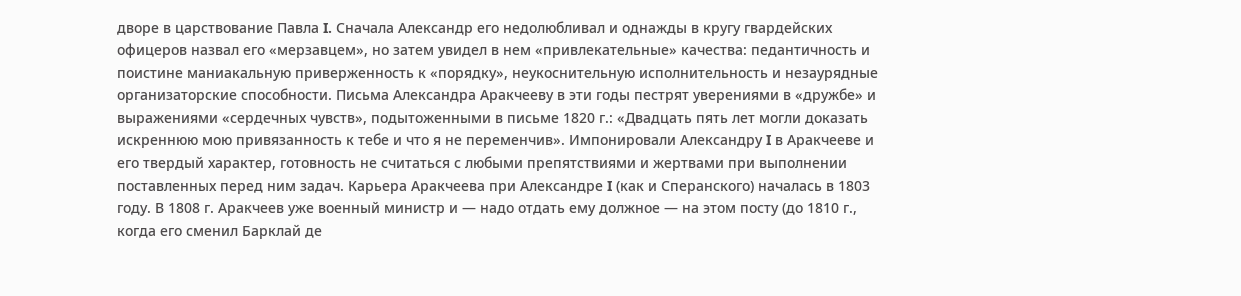дворе в царствование Павла I. Сначала Александр его недолюбливал и однажды в кругу гвардейских офицеров назвал его «мерзавцем», но затем увидел в нем «привлекательные» качества: педантичность и поистине маниакальную приверженность к «порядку», неукоснительную исполнительность и незаурядные организаторские способности. Письма Александра Аракчееву в эти годы пестрят уверениями в «дружбе» и выражениями «сердечных чувств», подытоженными в письме 1820 г.: «Двадцать пять лет могли доказать искреннюю мою привязанность к тебе и что я не переменчив». Импонировали Александру I в Аракчееве и его твердый характер, готовность не считаться с любыми препятствиями и жертвами при выполнении поставленных перед ним задач. Карьера Аракчеева при Александре I (как и Сперанского) началась в 1803 году. В 1808 г. Аракчеев уже военный министр и — надо отдать ему должное — на этом посту (до 1810 г., когда его сменил Барклай де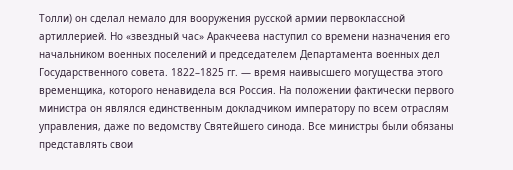Толли) он сделал немало для вооружения русской армии первоклассной артиллерией. Но «звездный час» Аракчеева наступил со времени назначения его начальником военных поселений и председателем Департамента военных дел Государственного совета. 1822–1825 гг. — время наивысшего могущества этого временщика, которого ненавидела вся Россия. На положении фактически первого министра он являлся единственным докладчиком императору по всем отраслям управления, даже по ведомству Святейшего синода. Все министры были обязаны представлять свои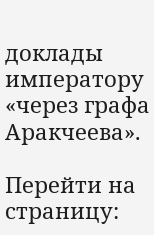доклады императору «через графа Аракчеева».

Перейти на страницу: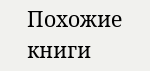Похожие книги